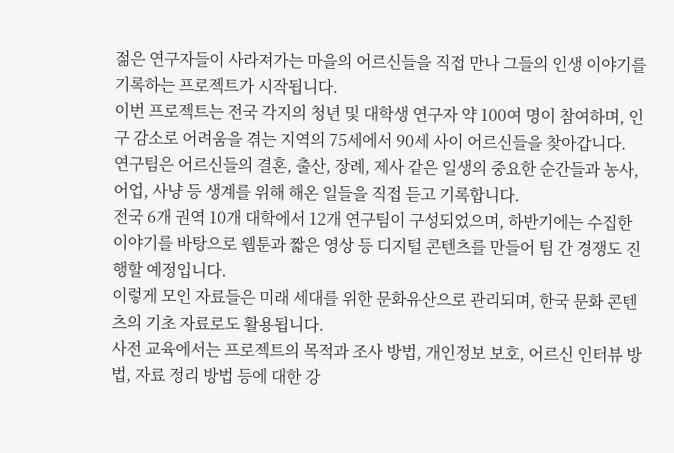젊은 연구자들이 사라져가는 마을의 어르신들을 직접 만나 그들의 인생 이야기를 기록하는 프로젝트가 시작됩니다.
이번 프로젝트는 전국 각지의 청년 및 대학생 연구자 약 100여 명이 참여하며, 인구 감소로 어려움을 겪는 지역의 75세에서 90세 사이 어르신들을 찾아갑니다.
연구팀은 어르신들의 결혼, 출산, 장례, 제사 같은 일생의 중요한 순간들과 농사, 어업, 사냥 등 생계를 위해 해온 일들을 직접 듣고 기록합니다.
전국 6개 권역 10개 대학에서 12개 연구팀이 구성되었으며, 하반기에는 수집한 이야기를 바탕으로 웹툰과 짧은 영상 등 디지털 콘텐츠를 만들어 팀 간 경쟁도 진행할 예정입니다.
이렇게 모인 자료들은 미래 세대를 위한 문화유산으로 관리되며, 한국 문화 콘텐츠의 기초 자료로도 활용됩니다.
사전 교육에서는 프로젝트의 목적과 조사 방법, 개인정보 보호, 어르신 인터뷰 방법, 자료 정리 방법 등에 대한 강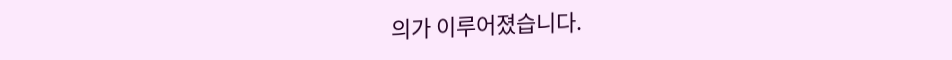의가 이루어졌습니다.